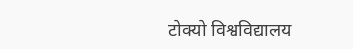टोक्यो विश्वविद्यालय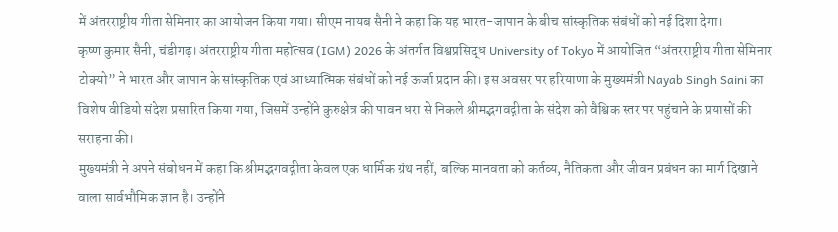में अंतरराष्ट्रीय गीता सेमिनार का आयोजन किया गया। सीएम नायब सैनी ने कहा कि यह भारत-जापान के बीच सांस्कृतिक संबंधों को नई दिशा देगा।
कृष्ण कुमार सैनी, चंडीगढ़। अंतरराष्ट्रीय गीता महोत्सव (IGM) 2026 के अंतर्गत विश्वप्रसिद्ध University of Tokyo में आयोजित “अंतरराष्ट्रीय गीता सेमिनार टोक्यो” ने भारत और जापान के सांस्कृतिक एवं आध्यात्मिक संबंधों को नई ऊर्जा प्रदान की। इस अवसर पर हरियाणा के मुख्यमंत्री Nayab Singh Saini का विशेष वीडियो संदेश प्रसारित किया गया, जिसमें उन्होंने कुरुक्षेत्र की पावन धरा से निकले श्रीमद्भगवद्गीता के संदेश को वैश्विक स्तर पर पहुंचाने के प्रयासों की सराहना की।
मुख्यमंत्री ने अपने संबोधन में कहा कि श्रीमद्भगवद्गीता केवल एक धार्मिक ग्रंथ नहीं, बल्कि मानवता को कर्तव्य, नैतिकता और जीवन प्रबंधन का मार्ग दिखाने वाला सार्वभौमिक ज्ञान है। उन्होंने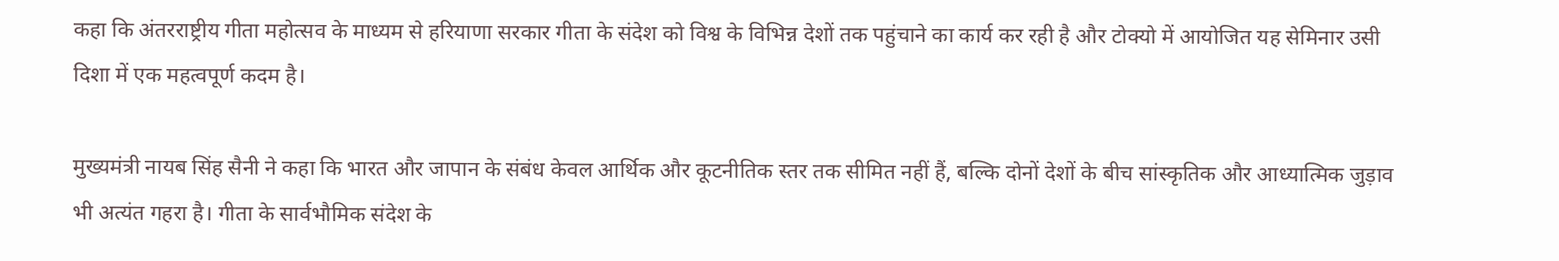कहा कि अंतरराष्ट्रीय गीता महोत्सव के माध्यम से हरियाणा सरकार गीता के संदेश को विश्व के विभिन्न देशों तक पहुंचाने का कार्य कर रही है और टोक्यो में आयोजित यह सेमिनार उसी दिशा में एक महत्वपूर्ण कदम है।

मुख्यमंत्री नायब सिंह सैनी ने कहा कि भारत और जापान के संबंध केवल आर्थिक और कूटनीतिक स्तर तक सीमित नहीं हैं, बल्कि दोनों देशों के बीच सांस्कृतिक और आध्यात्मिक जुड़ाव भी अत्यंत गहरा है। गीता के सार्वभौमिक संदेश के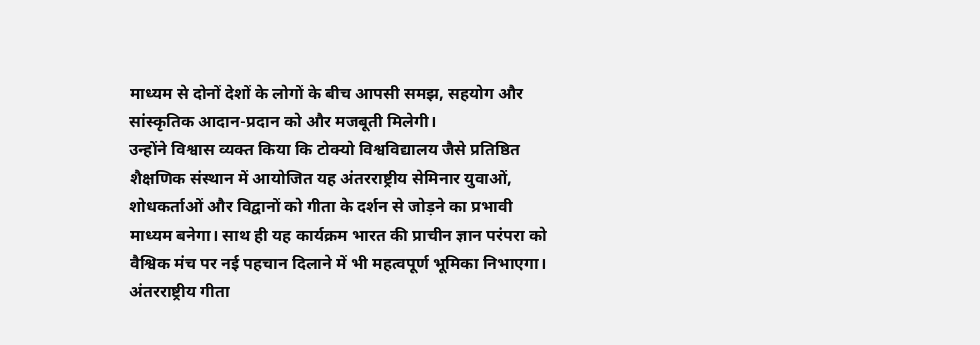माध्यम से दोनों देशों के लोगों के बीच आपसी समझ, सहयोग और सांस्कृतिक आदान-प्रदान को और मजबूती मिलेगी।
उन्होंने विश्वास व्यक्त किया कि टोक्यो विश्वविद्यालय जैसे प्रतिष्ठित शैक्षणिक संस्थान में आयोजित यह अंतरराष्ट्रीय सेमिनार युवाओं, शोधकर्ताओं और विद्वानों को गीता के दर्शन से जोड़ने का प्रभावी माध्यम बनेगा। साथ ही यह कार्यक्रम भारत की प्राचीन ज्ञान परंपरा को वैश्विक मंच पर नई पहचान दिलाने में भी महत्वपूर्ण भूमिका निभाएगा।
अंतरराष्ट्रीय गीता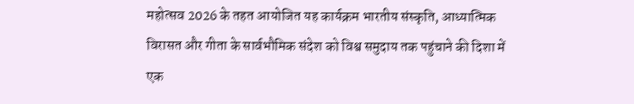महोत्सव 2026 के तहत आयोजित यह कार्यक्रम भारतीय संस्कृति, आध्यात्मिक विरासत और गीता के सार्वभौमिक संदेश को विश्व समुदाय तक पहुंचाने की दिशा में एक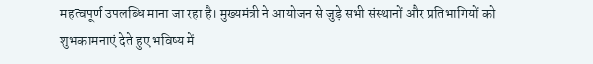महत्वपूर्ण उपलब्धि माना जा रहा है। मुख्यमंत्री ने आयोजन से जुड़े सभी संस्थानों और प्रतिभागियों को शुभकामनाएं देते हुए भविष्य में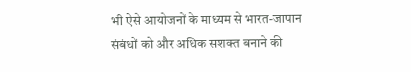भी ऐसे आयोजनों के माध्यम से भारत-जापान संबंधों को और अधिक सशक्त बनाने की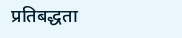प्रतिबद्धता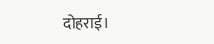दोहराई।